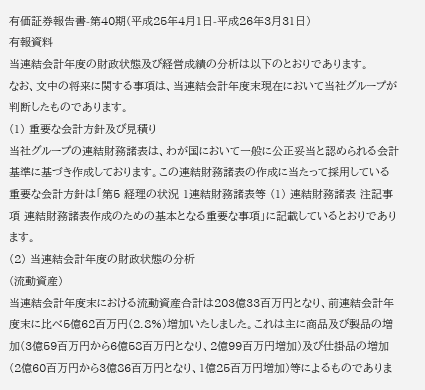有価証券報告書-第40期(平成25年4月1日-平成26年3月31日)
有報資料
当連結会計年度の財政状態及び経営成績の分析は以下のとおりであります。
なお、文中の将来に関する事項は、当連結会計年度末現在において当社グループが判断したものであります。
(1) 重要な会計方針及び見積り
当社グループの連結財務諸表は、わが国において一般に公正妥当と認められる会計基準に基づき作成しております。この連結財務諸表の作成に当たって採用している重要な会計方針は「第5 経理の状況 1連結財務諸表等 (1) 連結財務諸表 注記事項 連結財務諸表作成のための基本となる重要な事項」に記載しているとおりであります。
(2) 当連結会計年度の財政状態の分析
(流動資産)
当連結会計年度末における流動資産合計は203億33百万円となり、前連結会計年度末に比べ5億62百万円(2.8%)増加いたしました。これは主に商品及び製品の増加(3億59百万円から6億58百万円となり、2億99百万円増加)及び仕掛品の増加(2億60百万円から3億86百万円となり、1億25百万円増加)等によるものでありま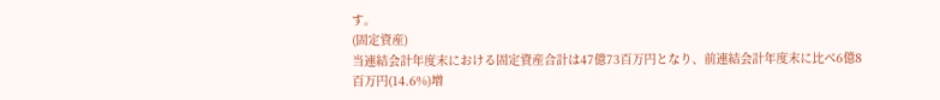す。
(固定資産)
当連結会計年度末における固定資産合計は47億73百万円となり、前連結会計年度末に比べ6億8百万円(14.6%)増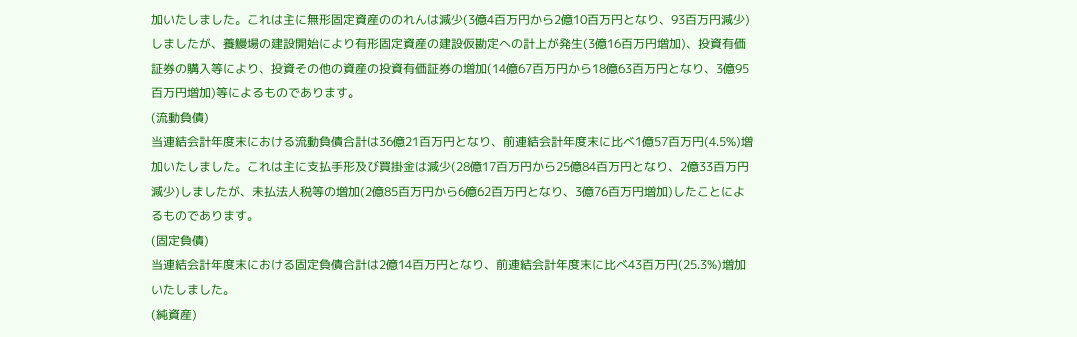加いたしました。これは主に無形固定資産ののれんは減少(3億4百万円から2億10百万円となり、93百万円減少)しましたが、養鰻場の建設開始により有形固定資産の建設仮勘定への計上が発生(3億16百万円増加)、投資有価証券の購入等により、投資その他の資産の投資有価証券の増加(14億67百万円から18億63百万円となり、3億95百万円増加)等によるものであります。
(流動負債)
当連結会計年度末における流動負債合計は36億21百万円となり、前連結会計年度末に比べ1億57百万円(4.5%)増加いたしました。これは主に支払手形及び買掛金は減少(28億17百万円から25億84百万円となり、2億33百万円減少)しましたが、未払法人税等の増加(2億85百万円から6億62百万円となり、3億76百万円増加)したことによるものであります。
(固定負債)
当連結会計年度末における固定負債合計は2億14百万円となり、前連結会計年度末に比べ43百万円(25.3%)増加いたしました。
(純資産)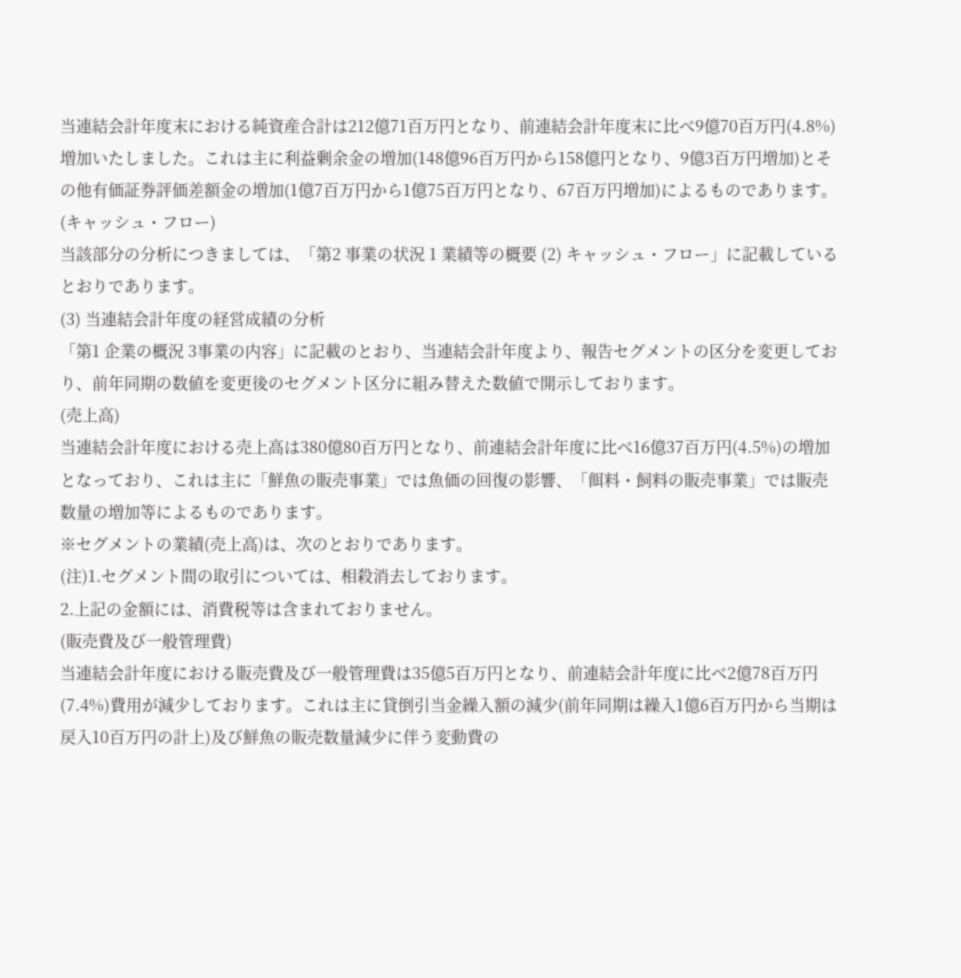当連結会計年度末における純資産合計は212億71百万円となり、前連結会計年度末に比べ9億70百万円(4.8%)増加いたしました。これは主に利益剰余金の増加(148億96百万円から158億円となり、9億3百万円増加)とその他有価証券評価差額金の増加(1億7百万円から1億75百万円となり、67百万円増加)によるものであります。
(キャッシュ・フロー)
当該部分の分析につきましては、「第2 事業の状況 1 業績等の概要 (2) キャッシュ・フロー」に記載しているとおりであります。
(3) 当連結会計年度の経営成績の分析
「第1 企業の概況 3事業の内容」に記載のとおり、当連結会計年度より、報告セグメントの区分を変更しており、前年同期の数値を変更後のセグメント区分に組み替えた数値で開示しております。
(売上高)
当連結会計年度における売上高は380億80百万円となり、前連結会計年度に比べ16億37百万円(4.5%)の増加となっており、これは主に「鮮魚の販売事業」では魚価の回復の影響、「餌料・飼料の販売事業」では販売数量の増加等によるものであります。
※セグメントの業績(売上高)は、次のとおりであります。
(注)1.セグメント間の取引については、相殺消去しております。
2.上記の金額には、消費税等は含まれておりません。
(販売費及び一般管理費)
当連結会計年度における販売費及び一般管理費は35億5百万円となり、前連結会計年度に比べ2億78百万円(7.4%)費用が減少しております。これは主に貸倒引当金繰入額の減少(前年同期は繰入1億6百万円から当期は戻入10百万円の計上)及び鮮魚の販売数量減少に伴う変動費の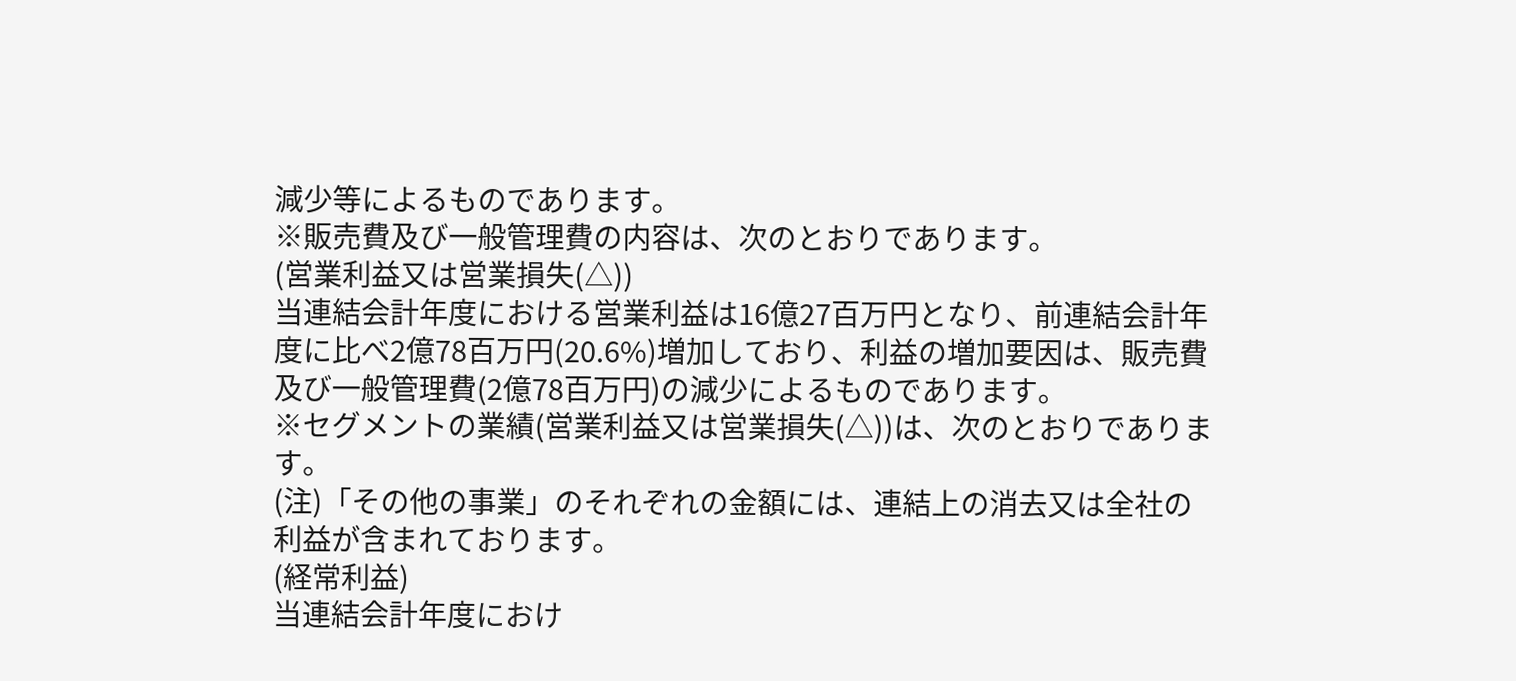減少等によるものであります。
※販売費及び一般管理費の内容は、次のとおりであります。
(営業利益又は営業損失(△))
当連結会計年度における営業利益は16億27百万円となり、前連結会計年度に比べ2億78百万円(20.6%)増加しており、利益の増加要因は、販売費及び一般管理費(2億78百万円)の減少によるものであります。
※セグメントの業績(営業利益又は営業損失(△))は、次のとおりであります。
(注)「その他の事業」のそれぞれの金額には、連結上の消去又は全社の利益が含まれております。
(経常利益)
当連結会計年度におけ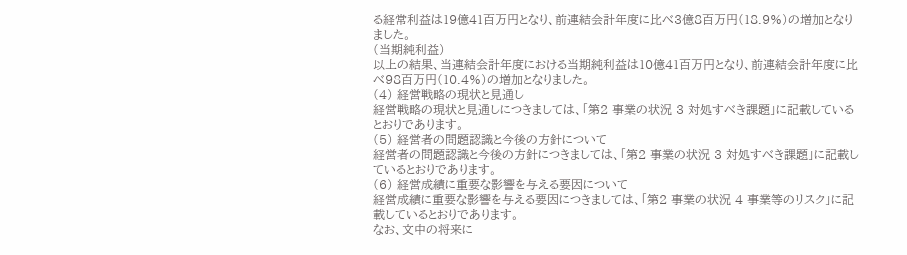る経常利益は19億41百万円となり、前連結会計年度に比べ3億8百万円(18.9%)の増加となりました。
(当期純利益)
以上の結果、当連結会計年度における当期純利益は10億41百万円となり、前連結会計年度に比べ98百万円(10.4%)の増加となりました。
(4) 経営戦略の現状と見通し
経営戦略の現状と見通しにつきましては、「第2 事業の状況 3 対処すべき課題」に記載しているとおりであります。
(5) 経営者の問題認識と今後の方針について
経営者の問題認識と今後の方針につきましては、「第2 事業の状況 3 対処すべき課題」に記載しているとおりであります。
(6) 経営成績に重要な影響を与える要因について
経営成績に重要な影響を与える要因につきましては、「第2 事業の状況 4 事業等のリスク」に記載しているとおりであります。
なお、文中の将来に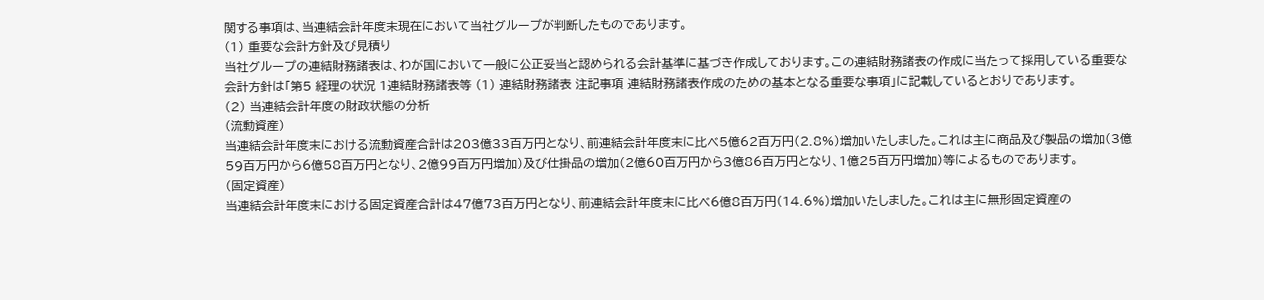関する事項は、当連結会計年度末現在において当社グループが判断したものであります。
(1) 重要な会計方針及び見積り
当社グループの連結財務諸表は、わが国において一般に公正妥当と認められる会計基準に基づき作成しております。この連結財務諸表の作成に当たって採用している重要な会計方針は「第5 経理の状況 1連結財務諸表等 (1) 連結財務諸表 注記事項 連結財務諸表作成のための基本となる重要な事項」に記載しているとおりであります。
(2) 当連結会計年度の財政状態の分析
(流動資産)
当連結会計年度末における流動資産合計は203億33百万円となり、前連結会計年度末に比べ5億62百万円(2.8%)増加いたしました。これは主に商品及び製品の増加(3億59百万円から6億58百万円となり、2億99百万円増加)及び仕掛品の増加(2億60百万円から3億86百万円となり、1億25百万円増加)等によるものであります。
(固定資産)
当連結会計年度末における固定資産合計は47億73百万円となり、前連結会計年度末に比べ6億8百万円(14.6%)増加いたしました。これは主に無形固定資産の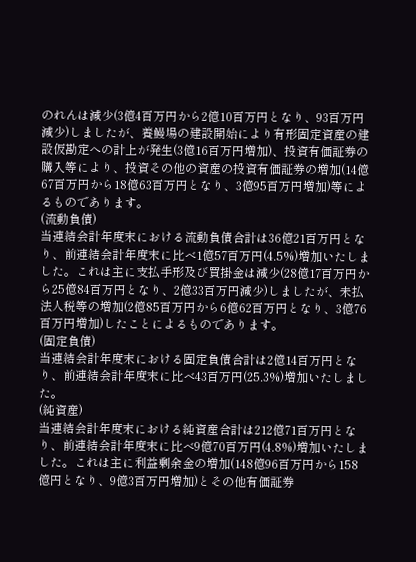のれんは減少(3億4百万円から2億10百万円となり、93百万円減少)しましたが、養鰻場の建設開始により有形固定資産の建設仮勘定への計上が発生(3億16百万円増加)、投資有価証券の購入等により、投資その他の資産の投資有価証券の増加(14億67百万円から18億63百万円となり、3億95百万円増加)等によるものであります。
(流動負債)
当連結会計年度末における流動負債合計は36億21百万円となり、前連結会計年度末に比べ1億57百万円(4.5%)増加いたしました。これは主に支払手形及び買掛金は減少(28億17百万円から25億84百万円となり、2億33百万円減少)しましたが、未払法人税等の増加(2億85百万円から6億62百万円となり、3億76百万円増加)したことによるものであります。
(固定負債)
当連結会計年度末における固定負債合計は2億14百万円となり、前連結会計年度末に比べ43百万円(25.3%)増加いたしました。
(純資産)
当連結会計年度末における純資産合計は212億71百万円となり、前連結会計年度末に比べ9億70百万円(4.8%)増加いたしました。これは主に利益剰余金の増加(148億96百万円から158億円となり、9億3百万円増加)とその他有価証券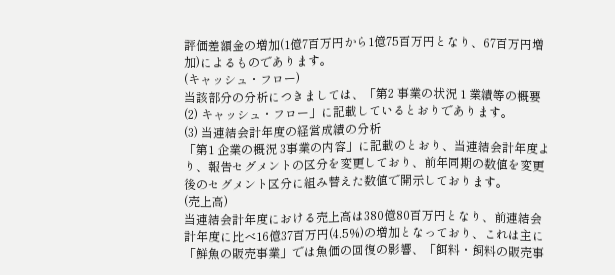評価差額金の増加(1億7百万円から1億75百万円となり、67百万円増加)によるものであります。
(キャッシュ・フロー)
当該部分の分析につきましては、「第2 事業の状況 1 業績等の概要 (2) キャッシュ・フロー」に記載しているとおりであります。
(3) 当連結会計年度の経営成績の分析
「第1 企業の概況 3事業の内容」に記載のとおり、当連結会計年度より、報告セグメントの区分を変更しており、前年同期の数値を変更後のセグメント区分に組み替えた数値で開示しております。
(売上高)
当連結会計年度における売上高は380億80百万円となり、前連結会計年度に比べ16億37百万円(4.5%)の増加となっており、これは主に「鮮魚の販売事業」では魚価の回復の影響、「餌料・飼料の販売事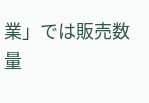業」では販売数量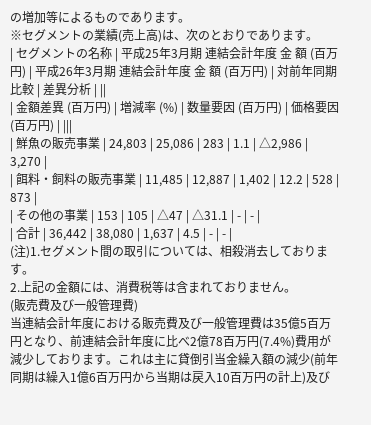の増加等によるものであります。
※セグメントの業績(売上高)は、次のとおりであります。
| セグメントの名称 | 平成25年3月期 連結会計年度 金 額 (百万円) | 平成26年3月期 連結会計年度 金 額 (百万円) | 対前年同期比較 | 差異分析 | ||
| 金額差異 (百万円) | 増減率 (%) | 数量要因 (百万円) | 価格要因 (百万円) | |||
| 鮮魚の販売事業 | 24,803 | 25,086 | 283 | 1.1 | △2,986 | 3,270 |
| 餌料・飼料の販売事業 | 11,485 | 12,887 | 1,402 | 12.2 | 528 | 873 |
| その他の事業 | 153 | 105 | △47 | △31.1 | - | - |
| 合計 | 36,442 | 38,080 | 1,637 | 4.5 | - | - |
(注)1.セグメント間の取引については、相殺消去しております。
2.上記の金額には、消費税等は含まれておりません。
(販売費及び一般管理費)
当連結会計年度における販売費及び一般管理費は35億5百万円となり、前連結会計年度に比べ2億78百万円(7.4%)費用が減少しております。これは主に貸倒引当金繰入額の減少(前年同期は繰入1億6百万円から当期は戻入10百万円の計上)及び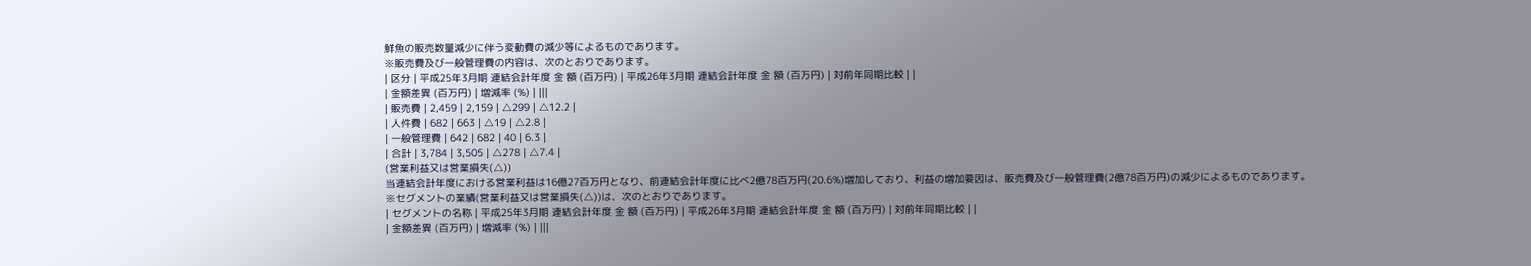鮮魚の販売数量減少に伴う変動費の減少等によるものであります。
※販売費及び一般管理費の内容は、次のとおりであります。
| 区分 | 平成25年3月期 連結会計年度 金 額 (百万円) | 平成26年3月期 連結会計年度 金 額 (百万円) | 対前年同期比較 | |
| 金額差異 (百万円) | 増減率 (%) | |||
| 販売費 | 2,459 | 2,159 | △299 | △12.2 |
| 人件費 | 682 | 663 | △19 | △2.8 |
| 一般管理費 | 642 | 682 | 40 | 6.3 |
| 合計 | 3,784 | 3,505 | △278 | △7.4 |
(営業利益又は営業損失(△))
当連結会計年度における営業利益は16億27百万円となり、前連結会計年度に比べ2億78百万円(20.6%)増加しており、利益の増加要因は、販売費及び一般管理費(2億78百万円)の減少によるものであります。
※セグメントの業績(営業利益又は営業損失(△))は、次のとおりであります。
| セグメントの名称 | 平成25年3月期 連結会計年度 金 額 (百万円) | 平成26年3月期 連結会計年度 金 額 (百万円) | 対前年同期比較 | |
| 金額差異 (百万円) | 増減率 (%) | |||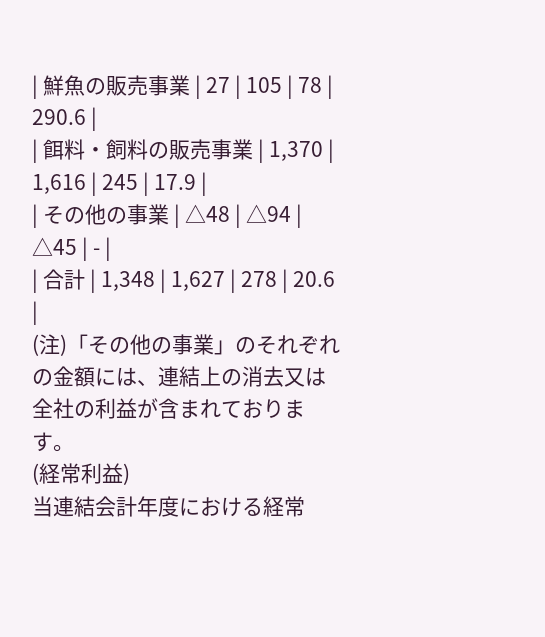| 鮮魚の販売事業 | 27 | 105 | 78 | 290.6 |
| 餌料・飼料の販売事業 | 1,370 | 1,616 | 245 | 17.9 |
| その他の事業 | △48 | △94 | △45 | - |
| 合計 | 1,348 | 1,627 | 278 | 20.6 |
(注)「その他の事業」のそれぞれの金額には、連結上の消去又は全社の利益が含まれております。
(経常利益)
当連結会計年度における経常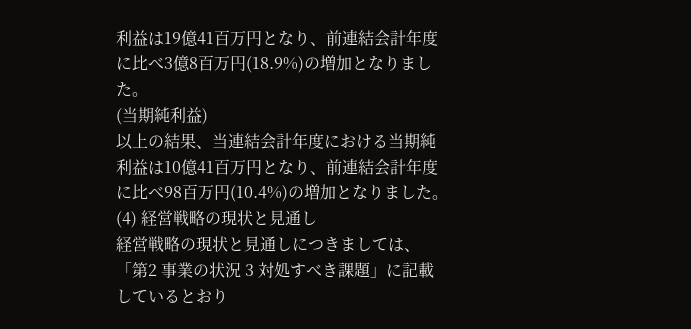利益は19億41百万円となり、前連結会計年度に比べ3億8百万円(18.9%)の増加となりました。
(当期純利益)
以上の結果、当連結会計年度における当期純利益は10億41百万円となり、前連結会計年度に比べ98百万円(10.4%)の増加となりました。
(4) 経営戦略の現状と見通し
経営戦略の現状と見通しにつきましては、「第2 事業の状況 3 対処すべき課題」に記載しているとおり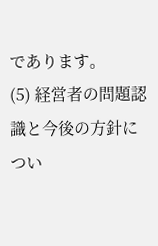であります。
(5) 経営者の問題認識と今後の方針につい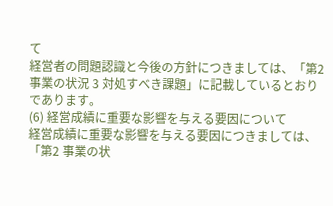て
経営者の問題認識と今後の方針につきましては、「第2 事業の状況 3 対処すべき課題」に記載しているとおりであります。
(6) 経営成績に重要な影響を与える要因について
経営成績に重要な影響を与える要因につきましては、「第2 事業の状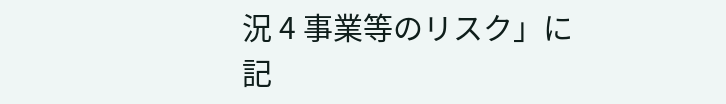況 4 事業等のリスク」に記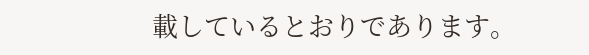載しているとおりであります。